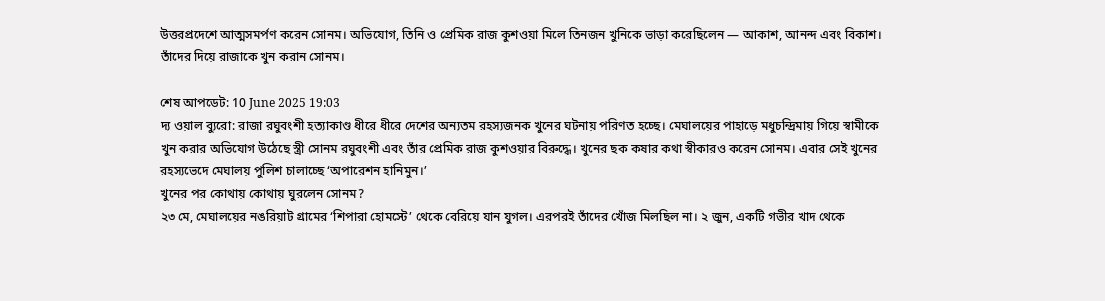উত্তরপ্রদেশে আত্মসমর্পণ করেন সোনম। অভিযোগ, তিনি ও প্রেমিক রাজ কুশওয়া মিলে তিনজন খুনিকে ভাড়া করেছিলেন — আকাশ, আনন্দ এবং বিকাশ। তাঁদের দিয়ে রাজাকে খুন করান সোনম।

শেষ আপডেট: 10 June 2025 19:03
দ্য ওয়াল ব্যুরো: রাজা রঘুবংশী হত্যাকাণ্ড ধীরে ধীরে দেশের অন্যতম রহস্যজনক খুনের ঘটনায় পরিণত হচ্ছে। মেঘালয়ের পাহাড়ে মধুচন্দ্রিমায় গিয়ে স্বামীকে খুন করার অভিযোগ উঠেছে স্ত্রী সোনম রঘুবংশী এবং তাঁর প্রেমিক রাজ কুশওয়ার বিরুদ্ধে। খুনের ছক কষার কথা স্বীকারও করেন সোনম। এবার সেই খুনের রহস্যভেদে মেঘালয় পুলিশ চালাচ্ছে ‘অপারেশন হানিমুন।’
খুনের পর কোথায় কোথায় ঘুরলেন সোনম?
২৩ মে, মেঘালয়ের নঙরিয়াট গ্রামের ‘শিপারা হোমস্টে’ থেকে বেরিয়ে যান যুগল। এরপরই তাঁদের খোঁজ মিলছিল না। ২ জুন, একটি গভীর খাদ থেকে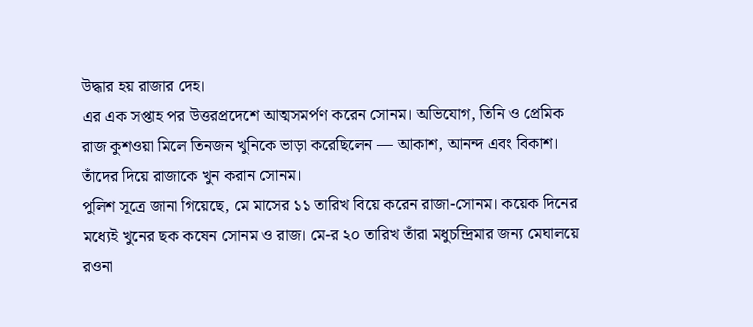উদ্ধার হয় রাজার দেহ।
এর এক সপ্তাহ পর উত্তরপ্রদেশে আত্মসমর্পণ করেন সোনম। অভিযোগ, তিনি ও প্রেমিক রাজ কুশওয়া মিলে তিনজন খুনিকে ভাড়া করেছিলেন — আকাশ, আনন্দ এবং বিকাশ। তাঁদের দিয়ে রাজাকে খুন করান সোনম।
পুলিশ সূত্রে জানা গিয়েছে, মে মাসের ১১ তারিখ বিয়ে করেন রাজা-সোনম। কয়েক দিনের মধ্যেই খুনের ছক কষেন সোনম ও রাজ। মে-র ২০ তারিখ তাঁরা মধুচন্দ্রিমার জন্য মেঘালয়ে রওনা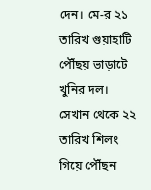দেন। মে-র ২১ তারিখ গুয়াহাটি পৌঁছয় ভাড়াটে খুনির দল। সেখান থেকে ২২ তারিখ শিলং গিয়ে পৌঁছন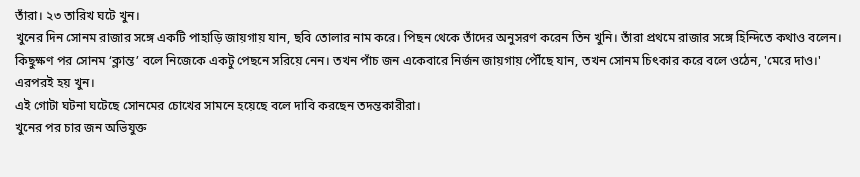তাঁরা। ২৩ তারিখ ঘটে খুন।
খুনের দিন সোনম রাজার সঙ্গে একটি পাহাড়ি জায়গায় যান, ছবি তোলার নাম করে। পিছন থেকে তাঁদের অনুসরণ করেন তিন খুনি। তাঁরা প্রথমে রাজার সঙ্গে হিন্দিতে কথাও বলেন। কিছুক্ষণ পর সোনম ‘ক্লান্ত’ বলে নিজেকে একটু পেছনে সরিয়ে নেন। তখন পাঁচ জন একেবারে নির্জন জায়গায় পৌঁছে যান, তখন সোনম চিৎকার করে বলে ওঠেন, 'মেরে দাও।' এরপরই হয় খুন।
এই গোটা ঘটনা ঘটেছে সোনমের চোখের সামনে হয়েছে বলে দাবি করছেন তদন্তকারীরা।
খুনের পর চার জন অভিযুক্ত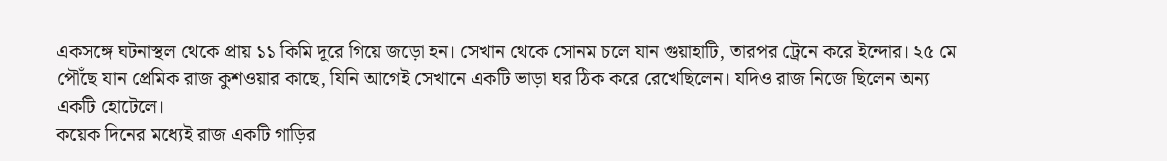একসঙ্গে ঘটনাস্থল থেকে প্রায় ১১ কিমি দূরে গিয়ে জড়ো হন। সেখান থেকে সোনম চলে যান গুয়াহাটি, তারপর ট্রেনে করে ইন্দোর। ২৫ মে পৌঁছে যান প্রেমিক রাজ কুশওয়ার কাছে, যিনি আগেই সেখানে একটি ভাড়া ঘর ঠিক করে রেখেছিলেন। যদিও রাজ নিজে ছিলেন অন্য একটি হোটেলে।
কয়েক দিনের মধ্যেই রাজ একটি গাড়ির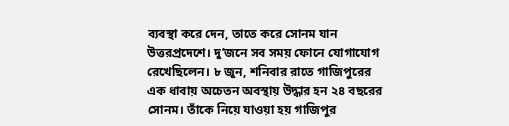ব্যবস্থা করে দেন, তাতে করে সোনম যান উত্তরপ্রদেশে। দু’জনে সব সময় ফোনে যোগাযোগ রেখেছিলেন। ৮ জুন, শনিবার রাতে গাজিপুরের এক ধাবায় অচেতন অবস্থায় উদ্ধার হন ২৪ বছরের সোনম। তাঁকে নিয়ে যাওয়া হয় গাজিপুর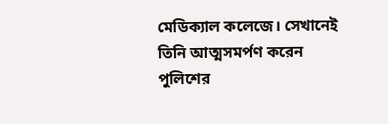মেডিক্যাল কলেজে। সেখানেই তিনি আত্মসমর্পণ করেন পুলিশের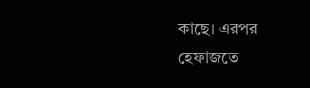কাছে। এরপর হেফাজতে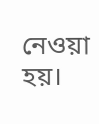নেওয়া হয়।